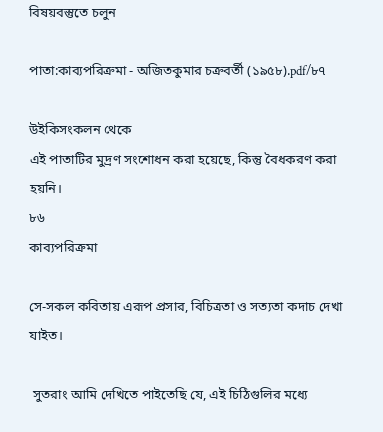বিষয়বস্তুতে চলুন

পাতা:কাব্যপরিক্রমা - অজিতকুমার চক্রবর্তী (১৯৫৮).pdf/৮৭

উইকিসংকলন থেকে
এই পাতাটির মুদ্রণ সংশোধন করা হয়েছে, কিন্তু বৈধকরণ করা হয়নি।
৮৬
কাব্যপরিক্রমা

সে-সকল কবিতায় এরূপ প্রসার, বিচিত্রতা ও সত্যতা কদাচ দেখা যাইত।

 সুতরাং আমি দেখিতে পাইতেছি যে, এই চিঠিগুলির মধ্যে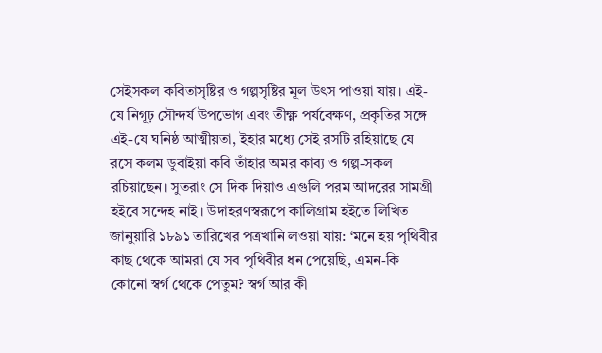সেইসকল কবিতাসৃষ্টির ও গল্পসৃষ্টির মূল উৎস পাওয়া যায়। এই-যে নিগূঢ় সৌন্দর্য উপভোগ এবং তীক্ষ্ণ পর্যবেক্ষণ, প্রকৃতির সঙ্গে এই-যে ঘনিষ্ঠ আত্মীয়তা, ইহার মধ্যে সেই রসটি রহিয়াছে যে রসে কলম ডুবাইয়া কবি তাঁহার অমর কাব্য ও গল্প-সকল রচিয়াছেন। সুতরাং সে দিক দিয়াও এগুলি পরম আদরের সামগ্রী হইবে সন্দেহ নাই। উদাহরণস্বরূপে কালিগ্রাম হইতে লিখিত জানুয়ারি ১৮৯১ তারিখের পত্রখানি লওয়া যায়: ‘মনে হয় পৃথিবীর কাছ থেকে আমরা যে সব পৃথিবীর ধন পেয়েছি, এমন-কি কোনো স্বর্গ থেকে পেতুম? স্বর্গ আর কী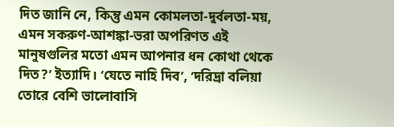দিত জানি নে, কিন্তু এমন কোমলতা-দুর্বলতা-ময়, এমন সকরুণ-আশঙ্কা-ভরা অপরিণত এই মানুষগুলির মতো এমন আপনার ধন কোথা থেকে দিত?’ ইত্যাদি। ‘যেতে নাহি দিব’, ‘দরিদ্রা বলিয়া তোরে বেশি ভালোবাসি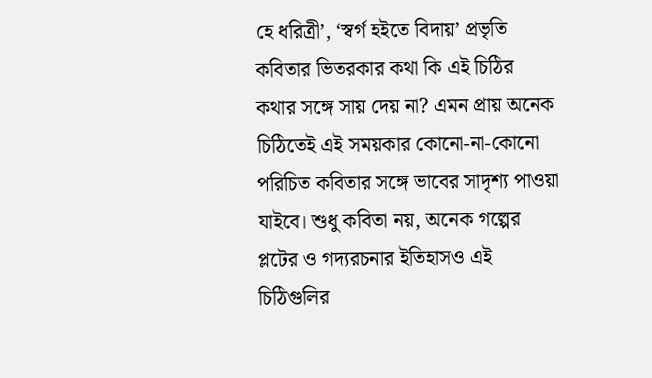হে ধরিত্রী’, ‘স্বর্গ হইতে বিদায়’ প্রভৃতি কবিতার ভিতরকার কথা কি এই চিঠির কথার সঙ্গে সায় দেয় না? এমন প্রায় অনেক চিঠিতেই এই সময়কার কোনো-না-কোনো পরিচিত কবিতার সঙ্গে ভাবের সাদৃশ্য পাওয়া যাইবে। শুধু কবিতা নয়, অনেক গল্পের প্লটের ও গদ্যরচনার ইতিহাসও এই চিঠিগুলির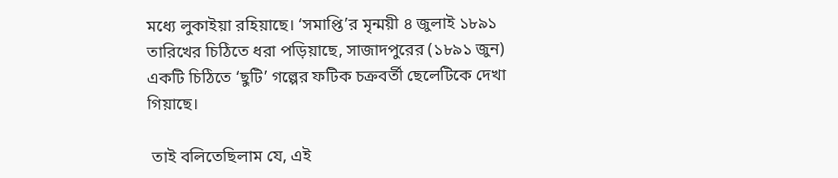মধ্যে লুকাইয়া রহিয়াছে। ‘সমাপ্তি’র মৃন্ময়ী ৪ জুলাই ১৮৯১ তারিখের চিঠিতে ধরা পড়িয়াছে, সাজাদপুরের (১৮৯১ জুন) একটি চিঠিতে ‘ছুটি’ গল্পের ফটিক চক্রবর্তী ছেলেটিকে দেখা গিয়াছে।

 তাই বলিতেছিলাম যে, এই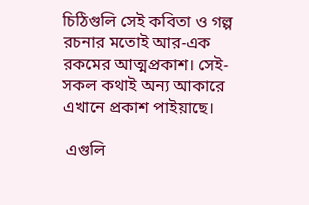চিঠিগুলি সেই কবিতা ও গল্প রচনার মতোই আর-এক রকমের আত্মপ্রকাশ। সেই-সকল কথাই অন্য আকারে এখানে প্রকাশ পাইয়াছে।

 এগুলি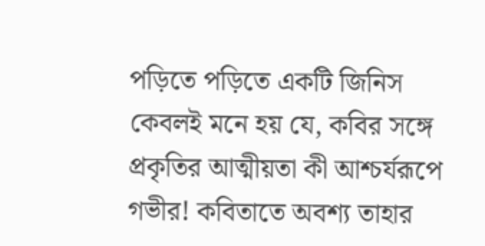পড়িতে পড়িতে একটি জিনিস কেবলই মনে হয় যে, কবির সঙ্গে প্রকৃতির আত্মীয়তা কী আশ্চর্যরূপে গভীর! কবিতাতে অবশ্য তাহার